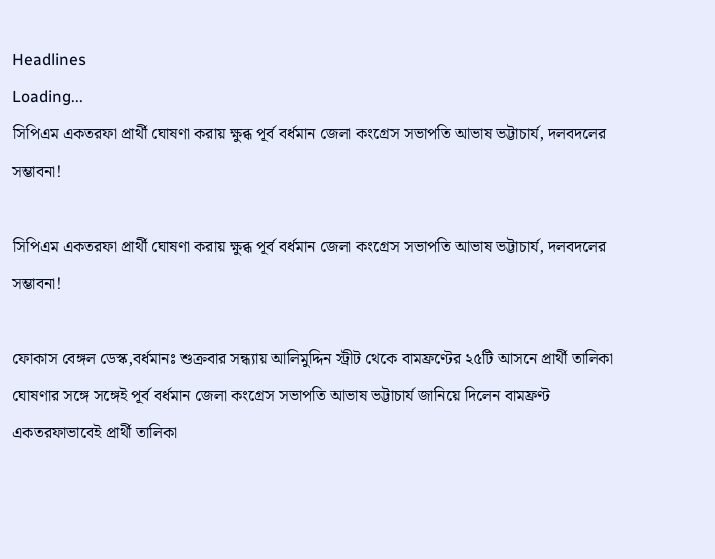Headlines
Loading...
সিপিএম একতরফা প্রার্থী ঘোষণা করায় ক্ষুব্ধ পূর্ব বর্ধমান জেলা কংগ্রেস সভাপতি আভাষ ভট্টাচার্য, দলবদলের সম্ভাবনা!

সিপিএম একতরফা প্রার্থী ঘোষণা করায় ক্ষুব্ধ পূর্ব বর্ধমান জেলা কংগ্রেস সভাপতি আভাষ ভট্টাচার্য, দলবদলের সম্ভাবনা!

ফোকাস বেঙ্গল ডেস্ক,বর্ধমানঃ শুক্রবার সন্ধ্যায় আলিমুদ্দিন স্ট্রীট থেকে বামফ্রণ্টের ২৫টি আসনে প্রার্থী তালিকা ঘোষণার সঙ্গে সঙ্গেই পূর্ব বর্ধমান জেলা কংগ্রেস সভাপতি আভাষ ভট্টাচার্য জানিয়ে দিলেন বামফ্রণ্ট একতরফাভাবেই প্রার্থী তালিকা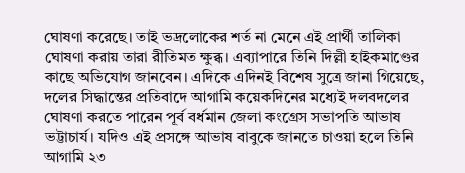ঘোষণা করেছে। তাই ভদ্রলোকের শর্ত না মেনে এই প্রার্থী তালিকা ঘোষণা করায় তারা রীতিমত ক্ষুব্ধ। এব্যাপারে তিনি দিল্লী হাইকমাণ্ডের কাছে অভিযোগ জানবেন। এদিকে এদিনই বিশেষ সুত্রে জানা গিয়েছে, দলের সিদ্ধান্তের প্রতিবাদে আগামি কয়েকদিনের মধ্যেই দলবদলের ঘোষণা করতে পারেন পূর্ব বর্ধমান জেলা কংগ্রেস সভাপতি আভাষ ভট্টাচার্য। যদিও এই প্রসঙ্গে আভাষ বাবুকে জানতে চাওয়া হলে তিনি আগামি ২৩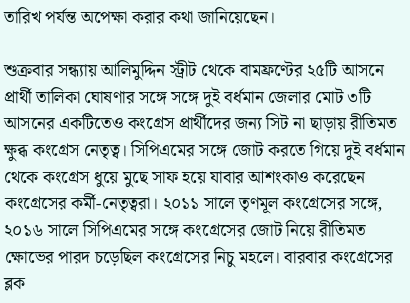তারিখ পর্যন্ত অপেক্ষা করার কথা জানিয়েছেন।

শুক্রবার সন্ধ্যায় আলিমুদ্দিন স্ট্রীট থেকে বামফ্রণ্টের ২৫টি আসনে প্রার্থী তালিকা ঘোষণার সঙ্গে সঙ্গে দুই বর্ধমান জেলার মোট ৩টি আসনের একটিতেও কংগ্রেস প্রার্থীদের জন্য সিট না ছাড়ায় রীতিমত ক্ষুব্ধ কংগ্রেস নেতৃত্ব। সিপিএমের সঙ্গে জোট করতে গিয়ে দুই বর্ধমান থেকে কংগ্রেস ধুয়ে মুছে সাফ হয়ে যাবার আশংকাও করেছেন কংগ্রেসের কর্মী-নেতৃত্বরা। ২০১১ সালে তৃণমূল কংগ্রেসের সঙ্গে, ২০১৬ সালে সিপিএমের সঙ্গে কংগ্রেসের জোট নিয়ে রীতিমত ক্ষোভের পারদ চড়েছিল কংগ্রেসের নিচু মহলে। বারবার কংগ্রেসের ব্লক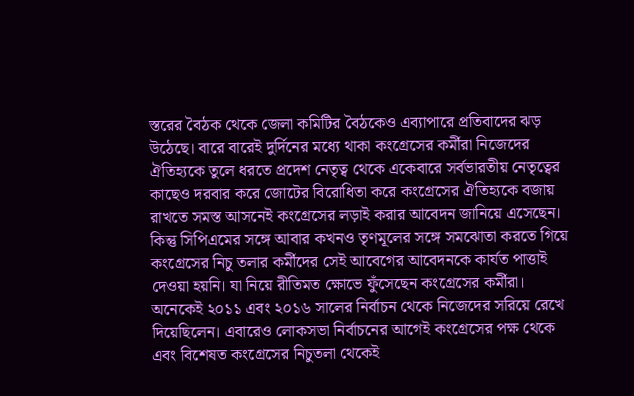স্তরের বৈঠক থেকে জেলা কমিটির বৈঠকেও এব্যাপারে প্রতিবাদের ঝড় উঠেছে। বারে বারেই দুর্দিনের মধ্যে থাকা কংগ্রেসের কর্মীরা নিজেদের ঐতিহ্যকে তুলে ধরতে প্রদেশ নেতৃত্ব থেকে একেবারে সর্বভারতীয় নেতৃত্বের কাছেও দরবার করে জোটের বিরোধিতা করে কংগ্রেসের ঐতিহ্যকে বজায় রাখতে সমস্ত আসনেই কংগ্রেসের লড়াই করার আবেদন জানিয়ে এসেছেন। কিন্তু সিপিএমের সঙ্গে আবার কখনও তৃণমূলের সঙ্গে সমঝোতা করতে গিয়ে কংগ্রেসের নিচু তলার কর্মীদের সেই আবেগের আবেদনকে কার্যত পাত্তাই দেওয়া হয়নি। যা নিয়ে রীতিমত ক্ষোভে ফুঁসেছেন কংগ্রেসের কর্মীরা। অনেকেই ২০১১ এবং ২০১৬ সালের নির্বাচন থেকে নিজেদের সরিয়ে রেখে দিয়েছিলেন। এবারেও লোকসভা নির্বাচনের আগেই কংগ্রেসের পক্ষ থেকে এবং বিশেষত কংগ্রেসের নিচুতলা থেকেই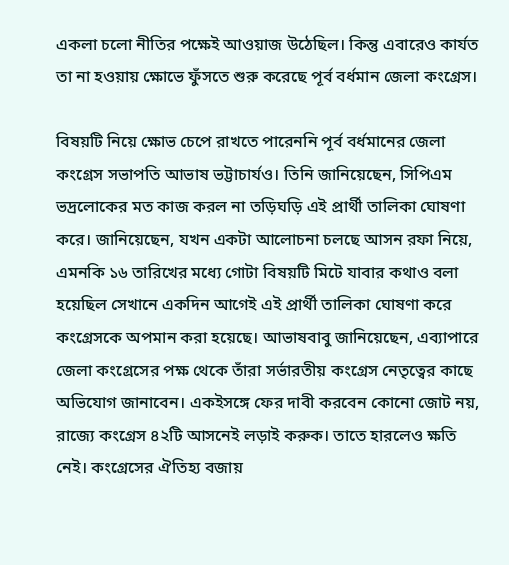একলা চলো নীতির পক্ষেই আওয়াজ উঠেছিল। কিন্তু এবারেও কার্যত তা না হওয়ায় ক্ষোভে ফুঁসতে শুরু করেছে পূর্ব বর্ধমান জেলা কংগ্রেস।

বিষয়টি নিয়ে ক্ষোভ চেপে রাখতে পারেননি পূর্ব বর্ধমানের জেলা কংগ্রেস সভাপতি আভাষ ভট্টাচার্যও। তিনি জানিয়েছেন, সিপিএম ভদ্রলোকের মত কাজ করল না তড়িঘড়ি এই প্রার্থী তালিকা ঘোষণা করে। জানিয়েছেন, যখন একটা আলোচনা চলছে আসন রফা নিয়ে, এমনকি ১৬ তারিখের মধ্যে গোটা বিষয়টি মিটে যাবার কথাও বলা হয়েছিল সেখানে একদিন আগেই এই প্রার্থী তালিকা ঘোষণা করে কংগ্রেসকে অপমান করা হয়েছে। আভাষবাবু জানিয়েছেন, এব্যাপারে জেলা কংগ্রেসের পক্ষ থেকে তাঁরা সর্ভারতীয় কংগ্রেস নেতৃত্বের কাছে অভিযোগ জানাবেন। একইসঙ্গে ফের দাবী করবেন কোনো জোট নয়, রাজ্যে কংগ্রেস ৪২টি আসনেই লড়াই করুক। তাতে হারলেও ক্ষতি নেই। কংগ্রেসের ঐতিহ্য বজায়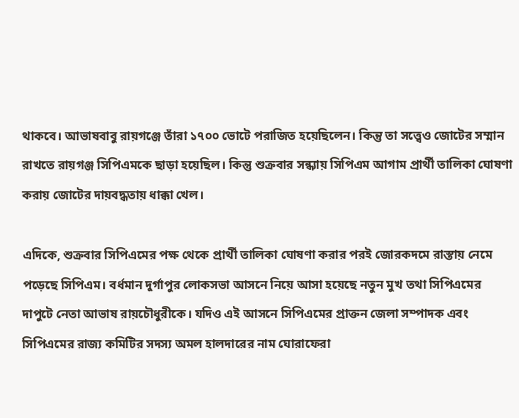থাকবে। আভাষবাবু রায়গঞ্জে তাঁরা ১৭০০ ভোটে পরাজিত হয়েছিলেন। কিন্তু তা সত্ত্বেও জোটের সম্মান রাখতে রায়গঞ্জ সিপিএমকে ছাড়া হয়েছিল। কিন্তু শুক্রবার সন্ধ্যায় সিপিএম আগাম প্রার্থী তালিকা ঘোষণা করায় জোটের দায়বদ্ধতায় ধাক্কা খেল।

এদিকে, শুক্রবার সিপিএমের পক্ষ থেকে প্রার্থী তালিকা ঘোষণা করার পরই জোরকদমে রাস্তায় নেমে পড়েছে সিপিএম। বর্ধমান দুর্গাপুর লোকসভা আসনে নিয়ে আসা হয়েছে নতুন মুখ তথা সিপিএমের দাপুটে নেতা আভাষ রায়চৌধুরীকে। যদিও এই আসনে সিপিএমের প্রাক্তন জেলা সম্পাদক এবং সিপিএমের রাজ্য কমিটির সদস্য অমল হালদারের নাম ঘোরাফেরা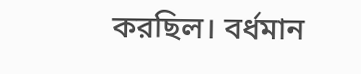করছিল। বর্ধমান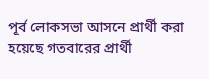পূর্ব লোকসভা আসনে প্রার্থী করা হয়েছে গতবারের প্রার্থী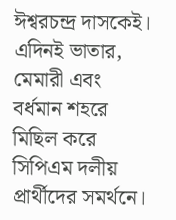ঈশ্বরচন্দ্র দাসকেই। এদিনই ভাতার, মেমারী এবং বর্ধমান শহরে মিছিল করে সিপিএম দলীয় প্রার্থীদের সমর্থনে।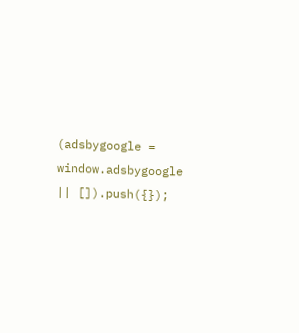(adsbygoogle = window.adsbygoogle || []).push({});